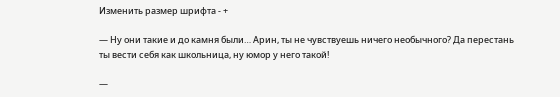Изменить размер шрифта - +

— Ну они такие и до камня были… Арин, ты не чувствуешь ничего необычного? Да перестань ты вести себя как школьница, ну юмор у него такой!

—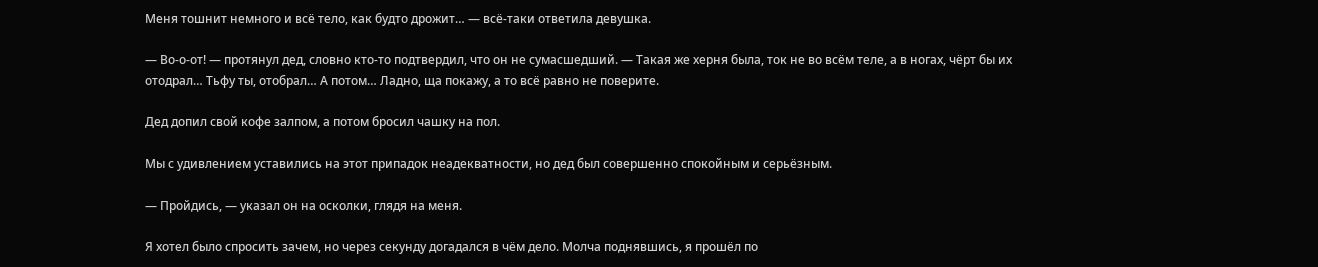Меня тошнит немного и всё тело, как будто дрожит… — всё-таки ответила девушка.

— Во-о-от! — протянул дед, словно кто-то подтвердил, что он не сумасшедший. — Такая же херня была, ток не во всём теле, а в ногах, чёрт бы их отодрал… Тьфу ты, отобрал… А потом… Ладно, ща покажу, а то всё равно не поверите.

Дед допил свой кофе залпом, а потом бросил чашку на пол.

Мы с удивлением уставились на этот припадок неадекватности, но дед был совершенно спокойным и серьёзным.

— Пройдись, — указал он на осколки, глядя на меня.

Я хотел было спросить зачем, но через секунду догадался в чём дело. Молча поднявшись, я прошёл по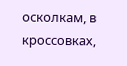осколкам, в кроссовках,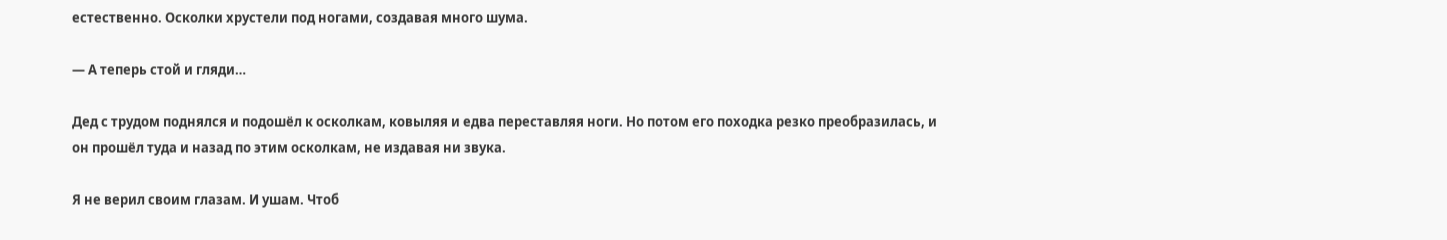естественно. Осколки хрустели под ногами, создавая много шума.

— А теперь стой и гляди…

Дед с трудом поднялся и подошёл к осколкам, ковыляя и едва переставляя ноги. Но потом его походка резко преобразилась, и он прошёл туда и назад по этим осколкам, не издавая ни звука.

Я не верил своим глазам. И ушам. Чтоб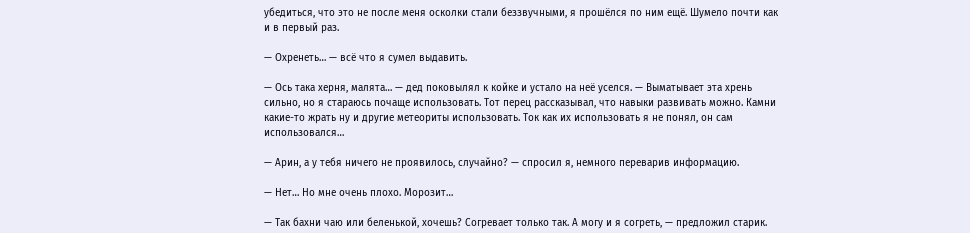убедиться, что это не после меня осколки стали беззвучными, я прошёлся по ним ещё. Шумело почти как и в первый раз.

— Охренеть… — всё что я сумел выдавить.

— Ось така херня, малята… — дед поковылял к койке и устало на неё уселся. — Выматывает эта хрень сильно, но я стараюсь почаще использовать. Тот перец рассказывал, что навыки развивать можно. Камни какие-то жрать ну и другие метеориты использовать. Ток как их использовать я не понял, он сам использовался…

— Арин, а у тебя ничего не проявилось, случайно? — спросил я, немного переварив информацию.

— Нет… Но мне очень плохо. Морозит…

— Так бахни чаю или беленькой, хочешь? Согревает только так. А могу и я согреть, — предложил старик.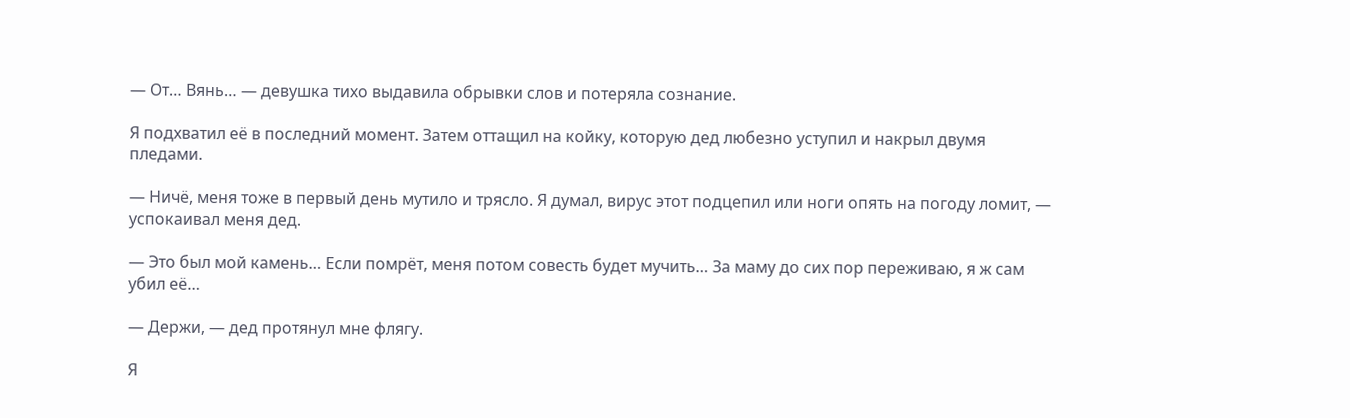— От… Вянь… — девушка тихо выдавила обрывки слов и потеряла сознание.

Я подхватил её в последний момент. Затем оттащил на койку, которую дед любезно уступил и накрыл двумя пледами.

— Ничё, меня тоже в первый день мутило и трясло. Я думал, вирус этот подцепил или ноги опять на погоду ломит, — успокаивал меня дед.

— Это был мой камень… Если помрёт, меня потом совесть будет мучить… За маму до сих пор переживаю, я ж сам убил её…

— Держи, — дед протянул мне флягу.

Я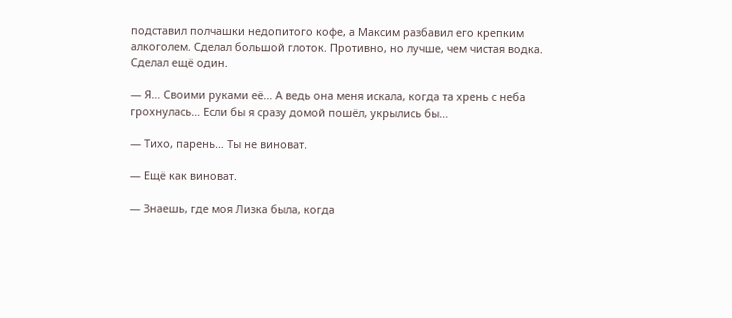подставил полчашки недопитого кофе, а Максим разбавил его крепким алкоголем. Сделал большой глоток. Противно, но лучше, чем чистая водка. Сделал ещё один.

— Я… Своими руками её… А ведь она меня искала, когда та хрень с неба грохнулась… Если бы я сразу домой пошёл, укрылись бы…

— Тихо, парень… Ты не виноват.

— Ещё как виноват.

— Знаешь, где моя Лизка была, когда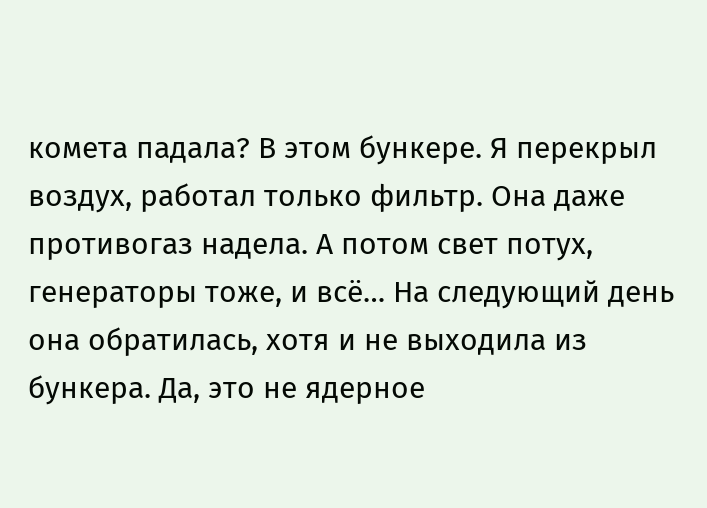комета падала? В этом бункере. Я перекрыл воздух, работал только фильтр. Она даже противогаз надела. А потом свет потух, генераторы тоже, и всё… На следующий день она обратилась, хотя и не выходила из бункера. Да, это не ядерное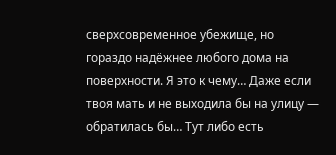сверхсовременное убежище, но гораздо надёжнее любого дома на поверхности. Я это к чему… Даже если твоя мать и не выходила бы на улицу — обратилась бы… Тут либо есть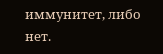иммунитет, либо нет.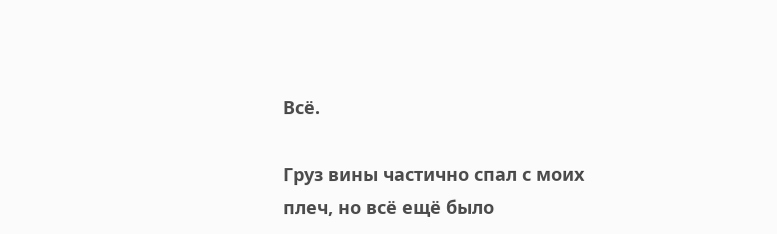Всё.

Груз вины частично спал с моих плеч, но всё ещё было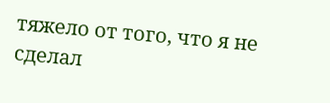тяжело от того, что я не сделал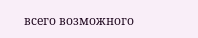всего возможного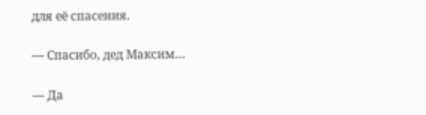для её спасения.

— Спасибо, дед Максим…

— Да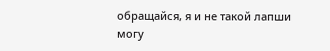обращайся, я и не такой лапши могу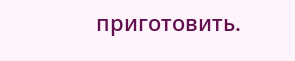приготовить.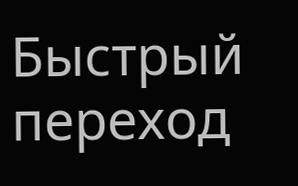Быстрый переход